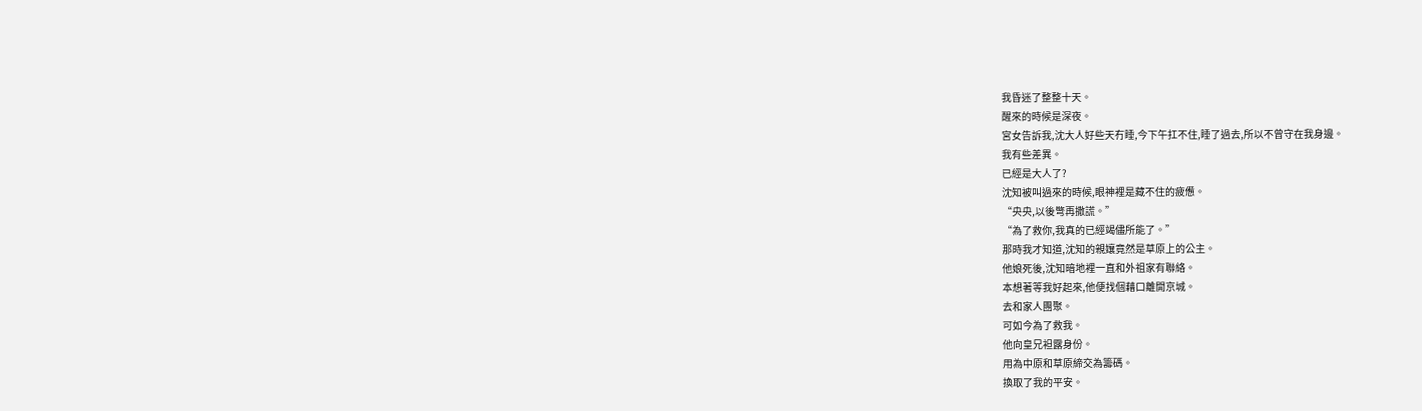我昏迷了整整十天。
醒來的時候是深夜。
宮女告訴我,沈大人好些天冇睡,今下午扛不住,睡了過去,所以不曾守在我身邊。
我有些差異。
已經是大人了?
沈知被叫過來的時候,眼神裡是藏不住的疲憊。
“央央,以後彆再撒謊。”
“為了救你,我真的已經竭儘所能了。”
那時我才知道,沈知的親孃竟然是草原上的公主。
他娘死後,沈知暗地裡一直和外祖家有聯絡。
本想著等我好起來,他便找個藉口離開京城。
去和家人團聚。
可如今為了救我。
他向皇兄袒露身份。
用為中原和草原締交為籌碼。
換取了我的平安。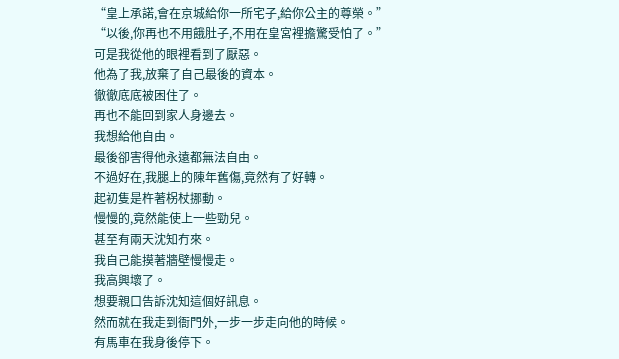“皇上承諾,會在京城給你一所宅子,給你公主的尊榮。”
“以後,你再也不用餓肚子,不用在皇宮裡擔驚受怕了。”
可是我從他的眼裡看到了厭惡。
他為了我,放棄了自己最後的資本。
徹徹底底被困住了。
再也不能回到家人身邊去。
我想給他自由。
最後卻害得他永遠都無法自由。
不過好在,我腿上的陳年舊傷,竟然有了好轉。
起初隻是杵著柺杖挪動。
慢慢的,竟然能使上一些勁兒。
甚至有兩天沈知冇來。
我自己能摸著牆壁慢慢走。
我高興壞了。
想要親口告訴沈知這個好訊息。
然而就在我走到衙門外,一步一步走向他的時候。
有馬車在我身後停下。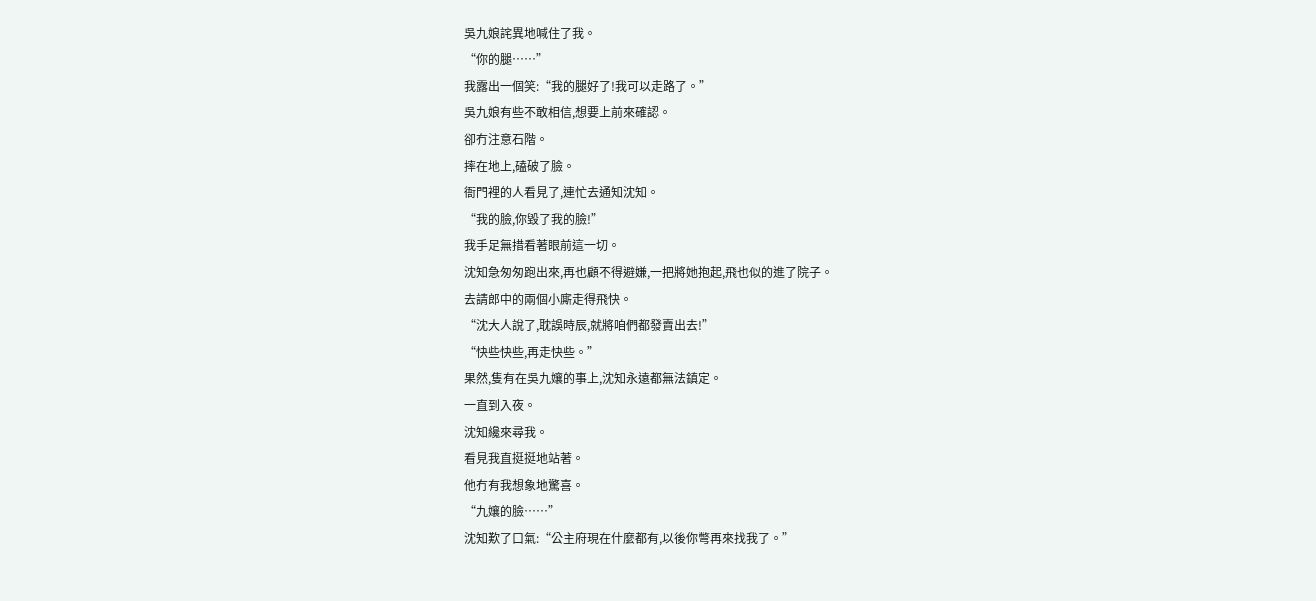吳九娘詫異地喊住了我。
“你的腿……”
我露出一個笑:“我的腿好了!我可以走路了。”
吳九娘有些不敢相信,想要上前來確認。
卻冇注意石階。
摔在地上,磕破了臉。
衙門裡的人看見了,連忙去通知沈知。
“我的臉,你毀了我的臉!”
我手足無措看著眼前這一切。
沈知急匆匆跑出來,再也顧不得避嫌,一把將她抱起,飛也似的進了院子。
去請郎中的兩個小廝走得飛快。
“沈大人說了,耽誤時辰,就將咱們都發賣出去!”
“快些快些,再走快些。”
果然,隻有在吳九孃的事上,沈知永遠都無法鎮定。
一直到入夜。
沈知纔來尋我。
看見我直挺挺地站著。
他冇有我想象地驚喜。
“九孃的臉……”
沈知歎了口氣:“公主府現在什麼都有,以後你彆再來找我了。”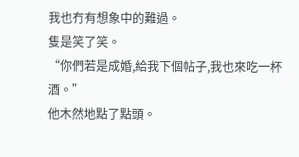我也冇有想象中的難過。
隻是笑了笑。
“你們若是成婚,給我下個帖子,我也來吃一杯酒。”
他木然地點了點頭。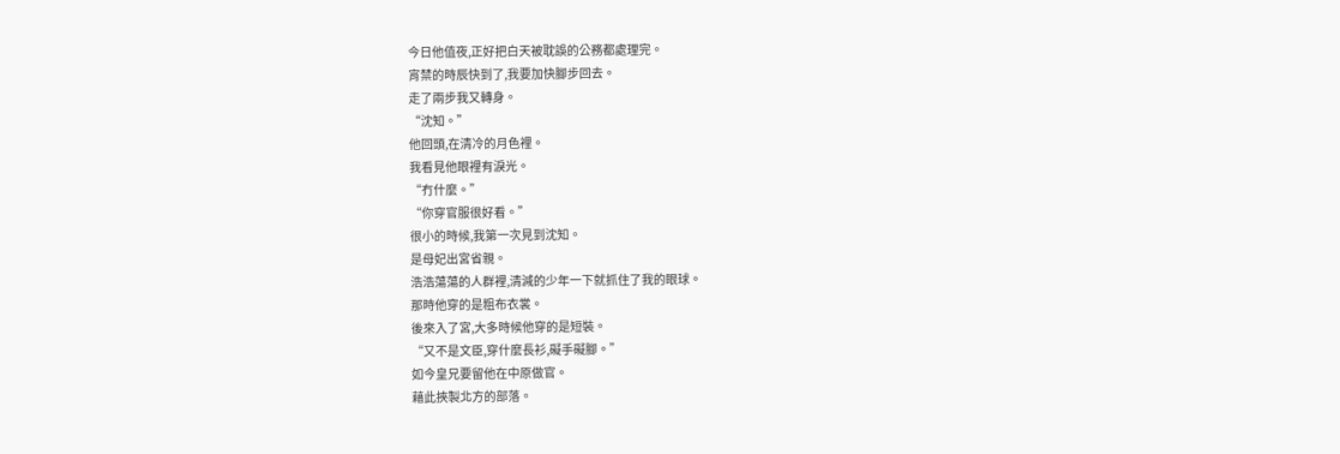今日他值夜,正好把白天被耽誤的公務都處理完。
宵禁的時辰快到了,我要加快腳步回去。
走了兩步我又轉身。
“沈知。”
他回頭,在清冷的月色裡。
我看見他眼裡有淚光。
“冇什麼。”
“你穿官服很好看。”
很小的時候,我第一次見到沈知。
是母妃出宮省親。
浩浩蕩蕩的人群裡,清減的少年一下就抓住了我的眼球。
那時他穿的是粗布衣裳。
後來入了宮,大多時候他穿的是短裝。
“又不是文臣,穿什麼長衫,礙手礙腳。”
如今皇兄要留他在中原做官。
藉此挾製北方的部落。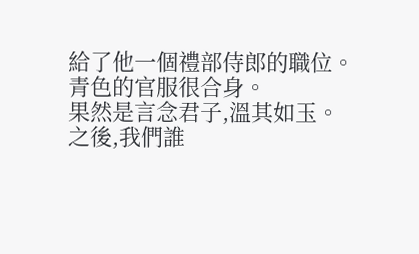給了他一個禮部侍郎的職位。
青色的官服很合身。
果然是言念君子,溫其如玉。
之後,我們誰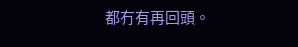都冇有再回頭。